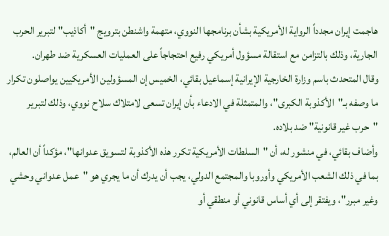هاجمت إيران مجدداً الرواية الأمريكية بشأن برنامجها النووي، متهمة واشنطن بترويج "أكاذيب" لتبرير الحرب الجارية، وذلك بالتزامن مع استقالة مسؤول أمريكي رفيع احتجاجاً على العمليات العسكرية ضد طهران.
وقال المتحدث باسم وزارة الخارجية الإيرانية إسماعيل بقائي، الخميس إن المسؤولين الأمريكيين يواصلون تكرار ما وصفه بـ"الأكذوبة الكبرى"، والمتمثلة في الادعاء بأن إيران تسعى لامتلاك سلاح نووي، وذلك لتبرير "حرب غير قانونية" ضد بلاده.
وأضاف بقائي، في منشور له، أن "السلطات الأمريكية تكرر هذه الأكذوبة لتسويق عدوانها"، مؤكداً أن العالم، بما في ذلك الشعب الأمريكي وأوروبا والمجتمع الدولي، يجب أن يدرك أن ما يجري هو "عمل عدواني وحشي وغير مبرر"، ويفتقر إلى أي أساس قانوني أو منطقي أو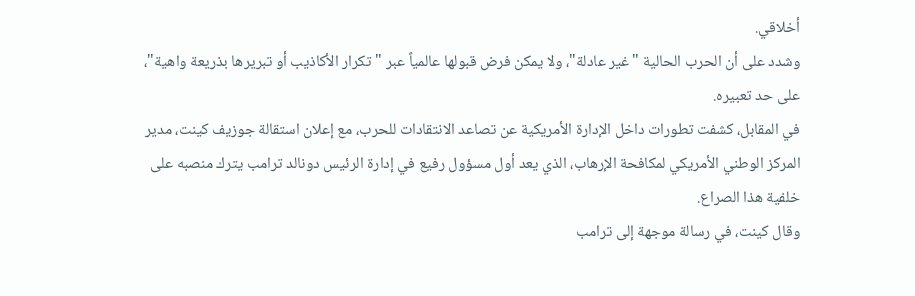أخلاقي.
وشدد على أن الحرب الحالية "غير عادلة"، ولا يمكن فرض قبولها عالمياً عبر "تكرار الأكاذيب أو تبريرها بذريعة واهية"، على حد تعبيره.
في المقابل، كشفت تطورات داخل الإدارة الأمريكية عن تصاعد الانتقادات للحرب، مع إعلان استقالة جوزيف كينت، مدير المركز الوطني الأمريكي لمكافحة الإرهاب، الذي يعد أول مسؤول رفيع في إدارة الرئيس دونالد ترامب يترك منصبه على خلفية هذا الصراع.
وقال كينت، في رسالة موجهة إلى ترامب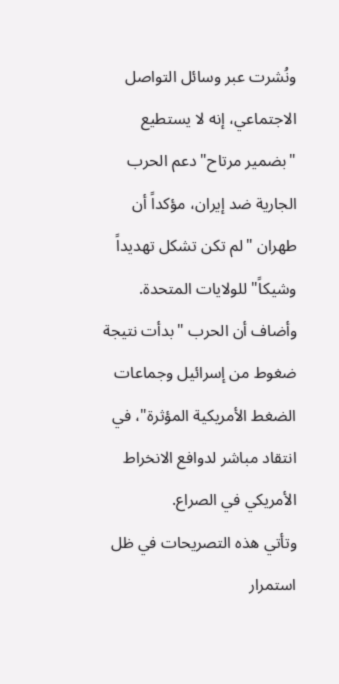ونُشرت عبر وسائل التواصل الاجتماعي، إنه لا يستطيع "بضمير مرتاح" دعم الحرب الجارية ضد إيران، مؤكداً أن طهران "لم تكن تشكل تهديداً وشيكاً" للولايات المتحدة.
وأضاف أن الحرب "بدأت نتيجة ضغوط من إسرائيل وجماعات الضغط الأمريكية المؤثرة"، في انتقاد مباشر لدوافع الانخراط الأمريكي في الصراع.
وتأتي هذه التصريحات في ظل استمرار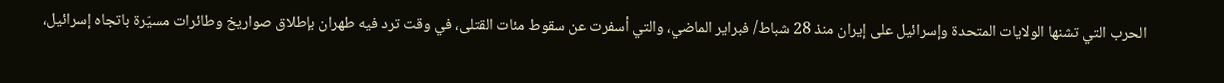الحرب التي تشنها الولايات المتحدة وإسرائيل على إيران منذ 28 شباط/ فبراير الماضي، والتي أسفرت عن سقوط مئات القتلى، في وقت ترد فيه طهران بإطلاق صواريخ وطائرات مسيّرة باتجاه إسرائيل،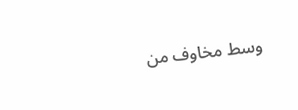وسط مخاوف من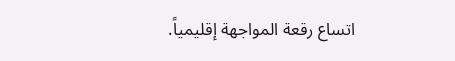اتساع رقعة المواجهة إقليمياً.